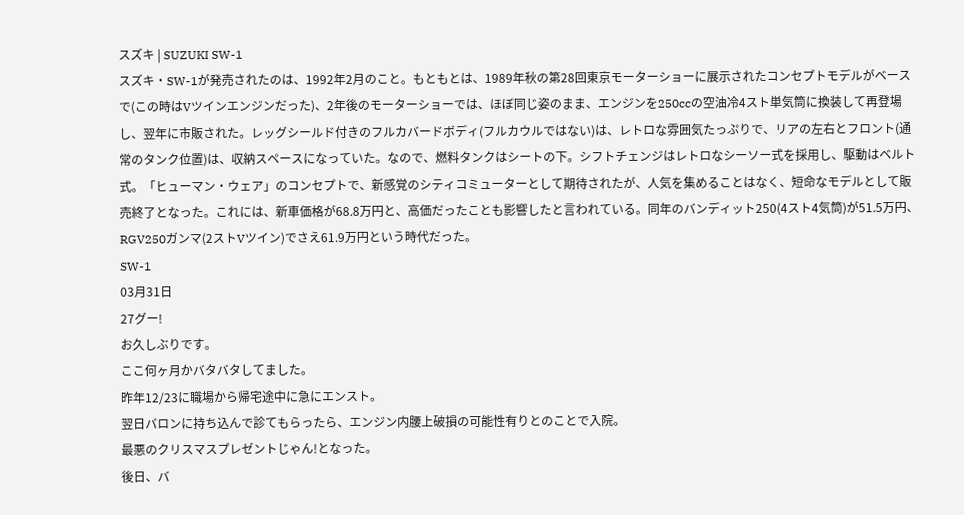スズキ | SUZUKI SW-1
スズキ・SW-1が発売されたのは、1992年2月のこと。もともとは、1989年秋の第28回東京モーターショーに展示されたコンセプトモデルがベースで(この時はVツインエンジンだった)、2年後のモーターショーでは、ほぼ同じ姿のまま、エンジンを250ccの空油冷4スト単気筒に換装して再登場し、翌年に市販された。レッグシールド付きのフルカバードボディ(フルカウルではない)は、レトロな雰囲気たっぷりで、リアの左右とフロント(通常のタンク位置)は、収納スペースになっていた。なので、燃料タンクはシートの下。シフトチェンジはレトロなシーソー式を採用し、駆動はベルト式。「ヒューマン・ウェア」のコンセプトで、新感覚のシティコミューターとして期待されたが、人気を集めることはなく、短命なモデルとして販売終了となった。これには、新車価格が68.8万円と、高価だったことも影響したと言われている。同年のバンディット250(4スト4気筒)が51.5万円、RGV250ガンマ(2ストVツイン)でさえ61.9万円という時代だった。
SW-1
03月31日
27グー!
お久しぶりです。
ここ何ヶ月かバタバタしてました。
昨年12/23に職場から帰宅途中に急にエンスト。
翌日バロンに持ち込んで診てもらったら、エンジン内腰上破損の可能性有りとのことで入院。
最悪のクリスマスプレゼントじゃん!となった。
後日、バ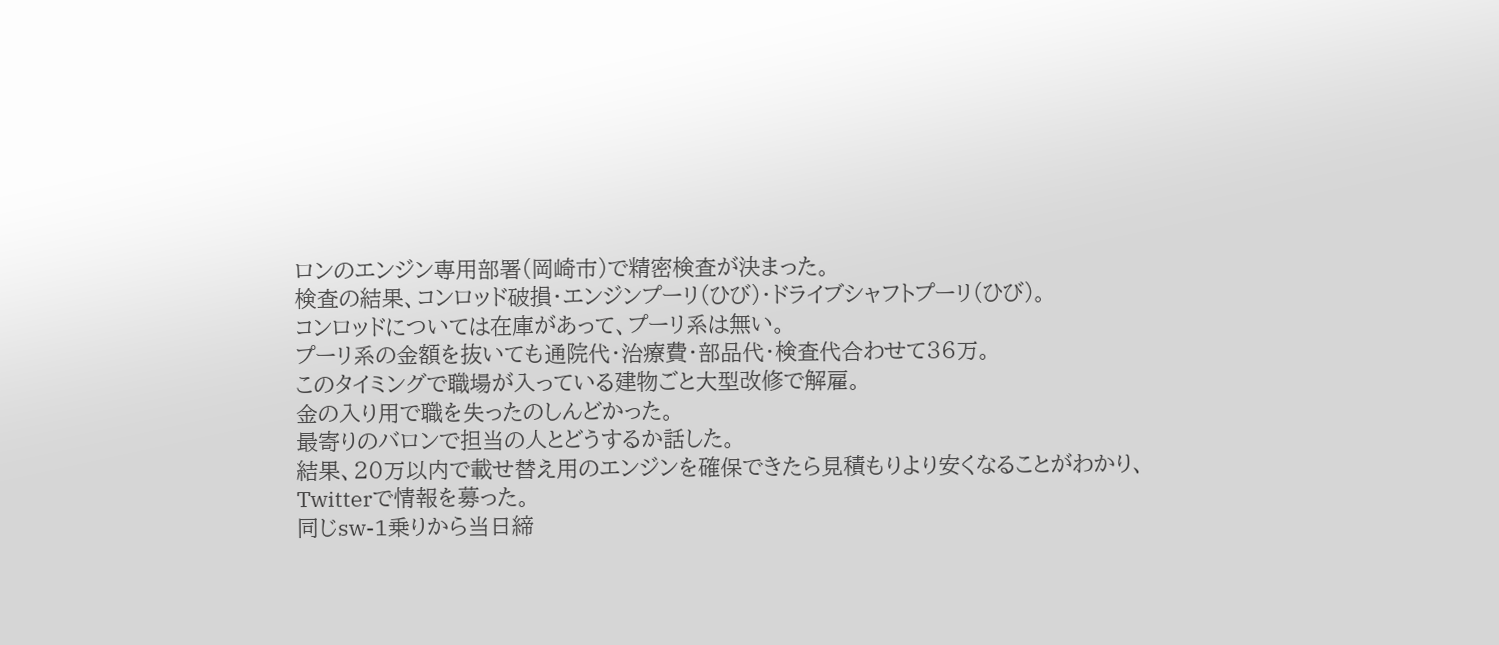ロンのエンジン専用部署(岡崎市)で精密検査が決まった。
検査の結果、コンロッド破損・エンジンプーリ(ひび)・ドライブシャフトプーリ(ひび)。
コンロッドについては在庫があって、プーリ系は無い。
プーリ系の金額を抜いても通院代・治療費・部品代・検査代合わせて36万。
このタイミングで職場が入っている建物ごと大型改修で解雇。
金の入り用で職を失ったのしんどかった。
最寄りのバロンで担当の人とどうするか話した。
結果、20万以内で載せ替え用のエンジンを確保できたら見積もりより安くなることがわかり、Twitterで情報を募った。
同じsw-1乗りから当日締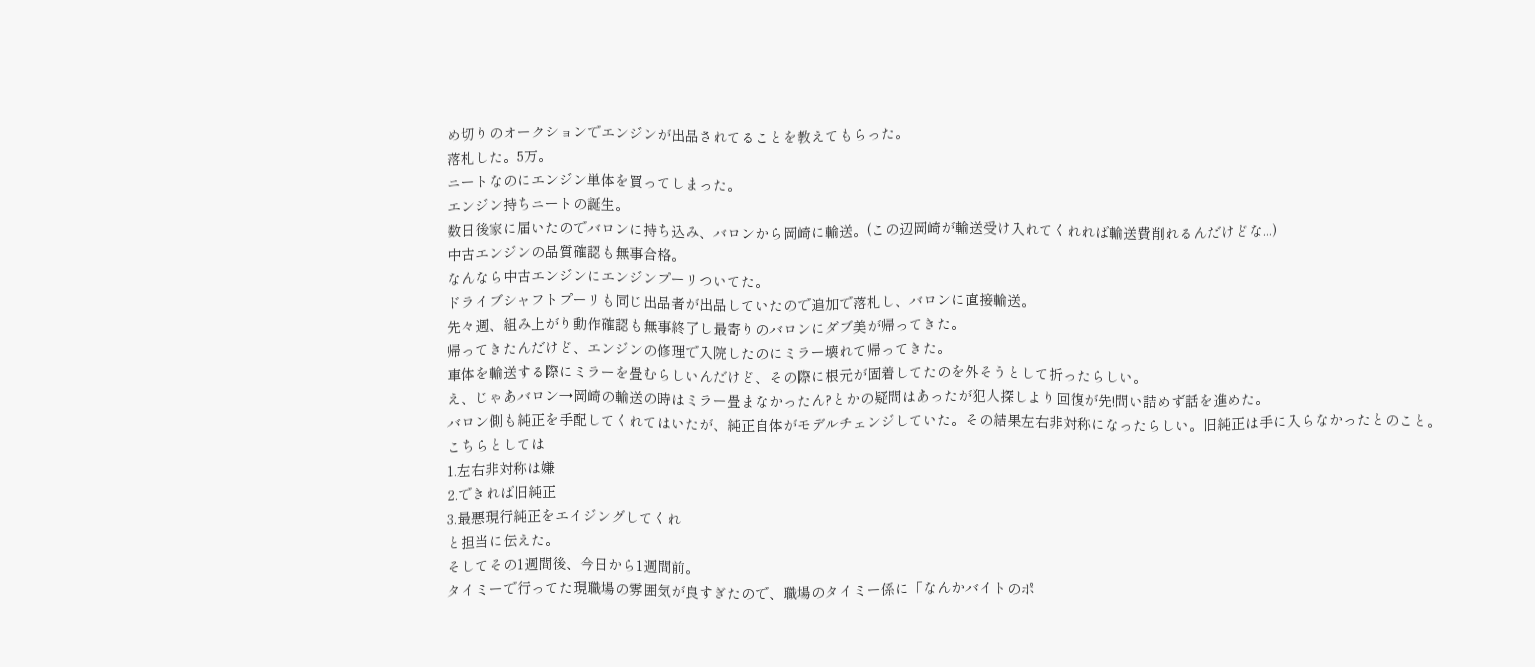め切りのオークションでエンジンが出品されてることを教えてもらった。
落札した。5万。
ニートなのにエンジン単体を買ってしまった。
エンジン持ちニートの誕生。
数日後家に届いたのでバロンに持ち込み、バロンから岡崎に輸送。(この辺岡崎が輸送受け入れてくれれば輸送費削れるんだけどな...)
中古エンジンの品質確認も無事合格。
なんなら中古エンジンにエンジンプーリついてた。
ドライブシャフトプーリも同じ出品者が出品していたので追加で落札し、バロンに直接輸送。
先々週、組み上がり動作確認も無事終了し最寄りのバロンにダブ美が帰ってきた。
帰ってきたんだけど、エンジンの修理で入院したのにミラー壊れて帰ってきた。
車体を輸送する際にミラーを畳むらしいんだけど、その際に根元が固着してたのを外そうとして折ったらしい。
え、じゃあバロン→岡崎の輸送の時はミラー畳まなかったん?とかの疑問はあったが犯人探しより回復が先!問い詰めず話を進めた。
バロン側も純正を手配してくれてはいたが、純正自体がモデルチェンジしていた。その結果左右非対称になったらしい。旧純正は手に入らなかったとのこと。
こちらとしては
1.左右非対称は嫌
2.できれば旧純正
3.最悪現行純正をエイジングしてくれ
と担当に伝えた。
そしてその1週間後、今日から1週間前。
タイミーで行ってた現職場の雰囲気が良すぎたので、職場のタイミー係に「なんかバイトのポ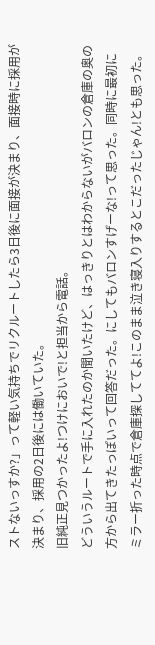ストないっすか?」って軽い気持ちでリクルートしたら3日後に面接が決まり、面接時に採用が決まり、採用の2日後には働いていた。
旧純正見つかったよ!つけにおいで!と担当から電話。
どういうルートで手に入れたのか聞いたけど、はっきりとはわからないがバロンの倉庫の奥の方から出てきたっぽいって回答だった。にしてもバロンすげーな!って思った。同時に最初にミラー折った時点で倉庫探しててよ!このまま泣き寝入りするとこだったじゃん!とも思った。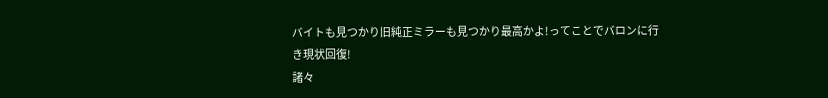バイトも見つかり旧純正ミラーも見つかり最高かよ!ってことでバロンに行き現状回復!
諸々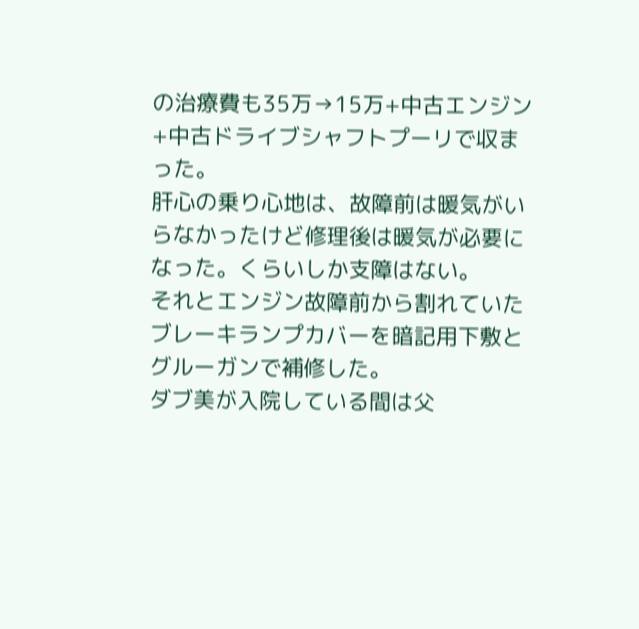の治療費も35万→15万+中古エンジン+中古ドライブシャフトプーリで収まった。
肝心の乗り心地は、故障前は暖気がいらなかったけど修理後は暖気が必要になった。くらいしか支障はない。
それとエンジン故障前から割れていたブレーキランプカバーを暗記用下敷とグルーガンで補修した。
ダブ美が入院している間は父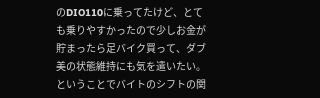のDIO110に乗ってたけど、とても乗りやすかったので少しお金が貯まったら足バイク買って、ダブ美の状態維持にも気を遣いたい。
ということでバイトのシフトの関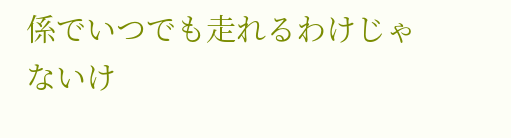係でいつでも走れるわけじゃないけ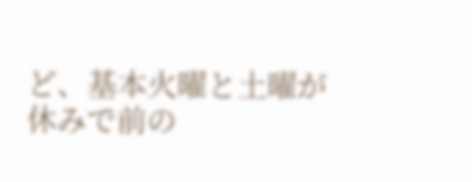ど、基本火曜と土曜が休みで前の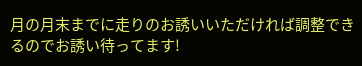月の月末までに走りのお誘いいただければ調整できるのでお誘い待ってます!